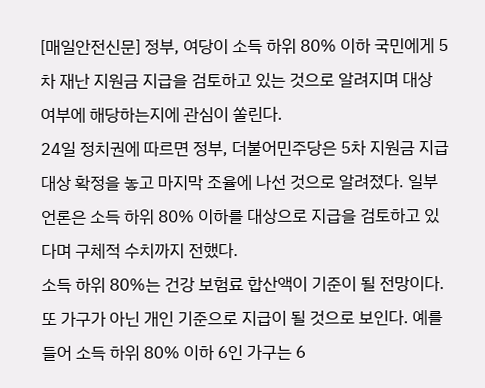[매일안전신문] 정부, 여당이 소득 하위 80% 이하 국민에게 5차 재난 지원금 지급을 검토하고 있는 것으로 알려지며 대상 여부에 해당하는지에 관심이 쏠린다.
24일 정치권에 따르면 정부, 더불어민주당은 5차 지원금 지급 대상 확정을 놓고 마지막 조율에 나선 것으로 알려졌다. 일부 언론은 소득 하위 80% 이하를 대상으로 지급을 검토하고 있다며 구체적 수치까지 전했다.
소득 하위 80%는 건강 보험료 합산액이 기준이 될 전망이다. 또 가구가 아닌 개인 기준으로 지급이 될 것으로 보인다. 예를 들어 소득 하위 80% 이하 6인 가구는 6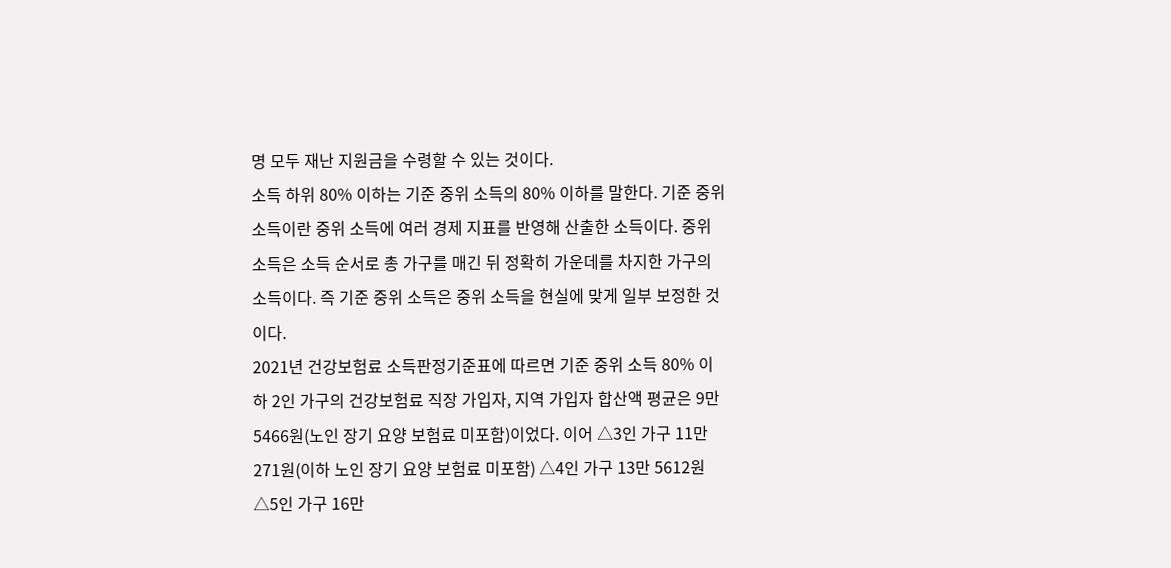명 모두 재난 지원금을 수령할 수 있는 것이다.
소득 하위 80% 이하는 기준 중위 소득의 80% 이하를 말한다. 기준 중위 소득이란 중위 소득에 여러 경제 지표를 반영해 산출한 소득이다. 중위 소득은 소득 순서로 총 가구를 매긴 뒤 정확히 가운데를 차지한 가구의 소득이다. 즉 기준 중위 소득은 중위 소득을 현실에 맞게 일부 보정한 것이다.
2021년 건강보험료 소득판정기준표에 따르면 기준 중위 소득 80% 이하 2인 가구의 건강보험료 직장 가입자, 지역 가입자 합산액 평균은 9만 5466원(노인 장기 요양 보험료 미포함)이었다. 이어 △3인 가구 11만 271원(이하 노인 장기 요양 보험료 미포함) △4인 가구 13만 5612원 △5인 가구 16만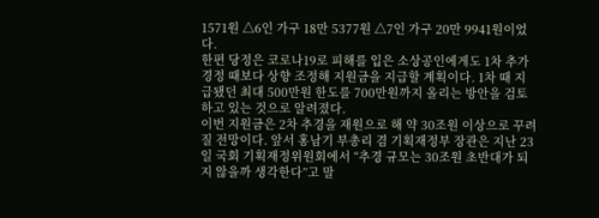1571원 △6인 가구 18만 5377원 △7인 가구 20만 9941원이었다.
한편 당정은 코로나19로 피해를 입은 소상공인에게도 1차 추가 경정 때보다 상향 조정해 지원금을 지급할 계획이다. 1차 때 지급됐던 최대 500만원 한도를 700만원까지 올리는 방안을 검토하고 있는 것으로 알려졌다.
이번 지원금은 2차 추경을 재원으로 해 약 30조원 이상으로 꾸려질 전망이다. 앞서 홍남기 부총리 겸 기획재정부 장관은 지난 23일 국회 기획재정위원회에서 “추경 규모는 30조원 초반대가 되지 않을까 생각한다”고 말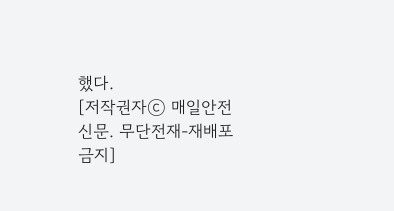했다.
[저작권자ⓒ 매일안전신문. 무단전재-재배포 금지]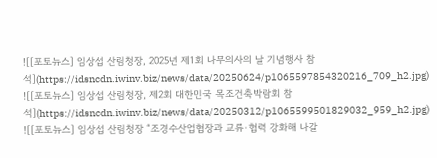![[포토뉴스] 임상섭 산림청장, 2025년 제1회 나무의사의 날 기념행사 참석](https://idsncdn.iwinv.biz/news/data/20250624/p1065597854320216_709_h2.jpg)
![[포토뉴스] 임상섭 산림청장, 제2회 대한민국 목조건축박람회 참석](https://idsncdn.iwinv.biz/news/data/20250312/p1065599501829032_959_h2.jpg)
![[포토뉴스] 임상섭 산림청장 “조경수산업협장과 교류·협력 강화해 나갈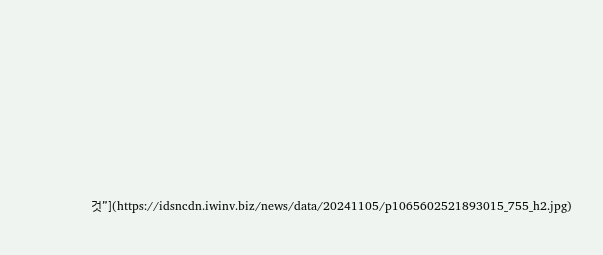것”](https://idsncdn.iwinv.biz/news/data/20241105/p1065602521893015_755_h2.jpg)